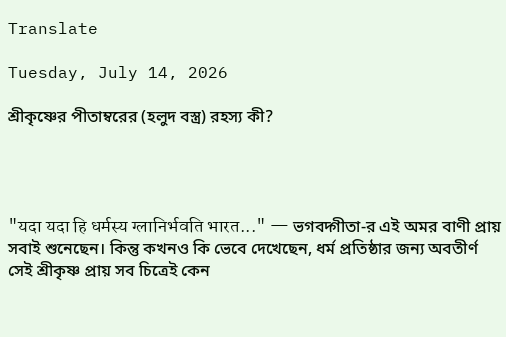Translate

Tuesday, July 14, 2026

শ্রীকৃষ্ণের পীতাম্বরের (হলুদ বস্ত্র) রহস্য কী?




"यदा यदा हि धर्मस्य ग्लानिर्भवति भारत..." — ভগবদ্গীতা-র এই অমর বাণী প্রায় সবাই শুনেছেন। কিন্তু কখনও কি ভেবে দেখেছেন, ধর্ম প্রতিষ্ঠার জন্য অবতীর্ণ সেই শ্রীকৃষ্ণ প্রায় সব চিত্রেই কেন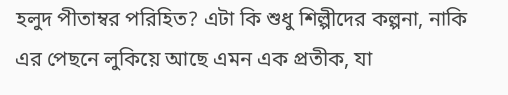হলুদ পীতাম্বর পরিহিত? এটা কি শুধু শিল্পীদের কল্পনা, নাকি এর পেছনে লুকিয়ে আছে এমন এক প্রতীক, যা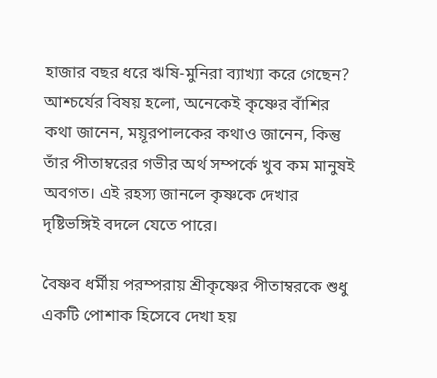হাজার বছর ধরে ঋষি-মুনিরা ব্যাখ্যা করে গেছেন? আশ্চর্যের বিষয় হলো, অনেকেই কৃষ্ণের বাঁশির কথা জানেন, ময়ূরপালকের কথাও জানেন, কিন্তু তাঁর পীতাম্বরের গভীর অর্থ সম্পর্কে খুব কম মানুষই অবগত। এই রহস্য জানলে কৃষ্ণকে দেখার দৃষ্টিভঙ্গিই বদলে যেতে পারে।

বৈষ্ণব ধর্মীয় পরম্পরায় শ্রীকৃষ্ণের পীতাম্বরকে শুধু একটি পোশাক হিসেবে দেখা হয়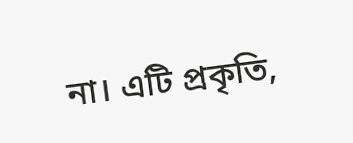না। এটি প্রকৃতি,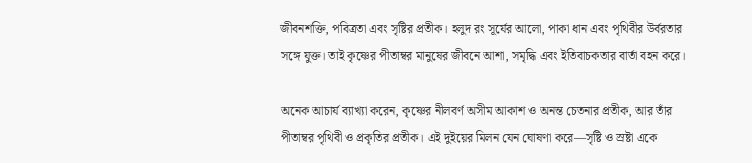জীবনশক্তি, পবিত্রতা এবং সৃষ্টির প্রতীক। হলুদ রং সূর্যের আলো, পাকা ধান এবং পৃথিবীর উর্বরতার সঙ্গে যুক্ত। তাই কৃষ্ণের পীতাম্বর মানুষের জীবনে আশা, সমৃদ্ধি এবং ইতিবাচকতার বার্তা বহন করে।

অনেক আচার্য ব্যাখ্যা করেন, কৃষ্ণের নীলবর্ণ অসীম আকাশ ও অনন্ত চেতনার প্রতীক, আর তাঁর পীতাম্বর পৃথিবী ও প্রকৃতির প্রতীক। এই দুইয়ের মিলন যেন ঘোষণা করে—সৃষ্টি ও স্রষ্টা একে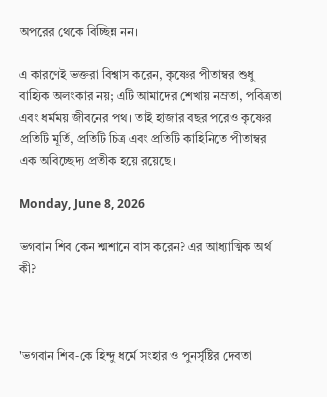অপরের থেকে বিচ্ছিন্ন নন।

এ কারণেই ভক্তরা বিশ্বাস করেন, কৃষ্ণের পীতাম্বর শুধু বাহ্যিক অলংকার নয়; এটি আমাদের শেখায় নম্রতা, পবিত্রতা এবং ধর্মময় জীবনের পথ। তাই হাজার বছর পরেও কৃষ্ণের প্রতিটি মূর্তি, প্রতিটি চিত্র এবং প্রতিটি কাহিনিতে পীতাম্বর এক অবিচ্ছেদ্য প্রতীক হয়ে রয়েছে।

Monday, June 8, 2026

ভগবান শিব কেন শ্মশানে বাস করেন? এর আধ্যাত্মিক অর্থ কী?



'ভগবান শিব-কে হিন্দু ধর্মে সংহার ও পুনর্সৃষ্টির দেবতা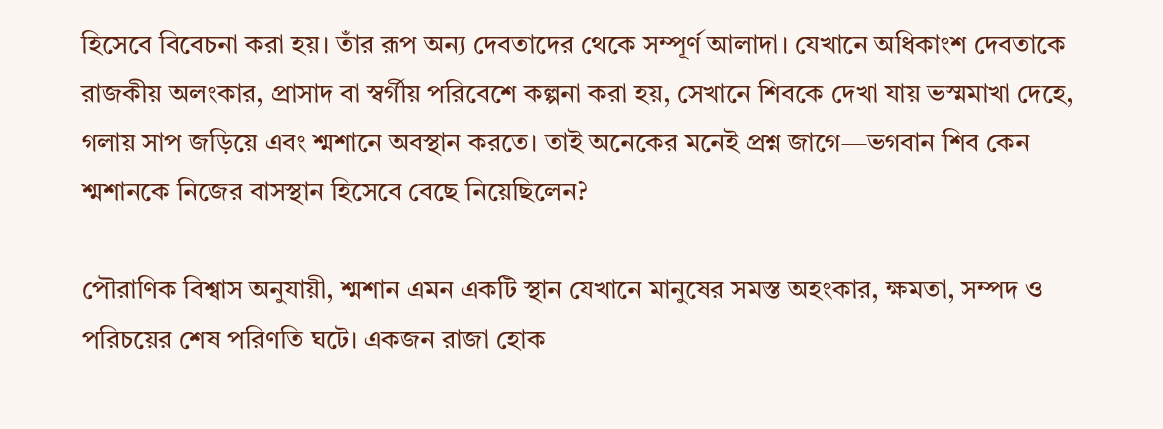হিসেবে বিবেচনা করা হয়। তাঁর রূপ অন্য দেবতাদের থেকে সম্পূর্ণ আলাদা। যেখানে অধিকাংশ দেবতাকে রাজকীয় অলংকার, প্রাসাদ বা স্বর্গীয় পরিবেশে কল্পনা করা হয়, সেখানে শিবকে দেখা যায় ভস্মমাখা দেহে, গলায় সাপ জড়িয়ে এবং শ্মশানে অবস্থান করতে। তাই অনেকের মনেই প্রশ্ন জাগে—ভগবান শিব কেন শ্মশানকে নিজের বাসস্থান হিসেবে বেছে নিয়েছিলেন?

পৌরাণিক বিশ্বাস অনুযায়ী, শ্মশান এমন একটি স্থান যেখানে মানুষের সমস্ত অহংকার, ক্ষমতা, সম্পদ ও পরিচয়ের শেষ পরিণতি ঘটে। একজন রাজা হোক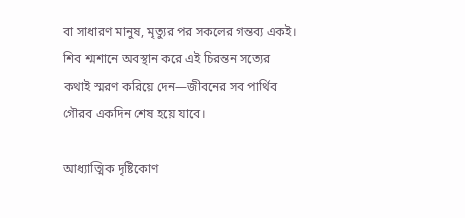বা সাধারণ মানুষ, মৃত্যুর পর সকলের গন্তব্য একই। শিব শ্মশানে অবস্থান করে এই চিরন্তন সত্যের কথাই স্মরণ করিয়ে দেন—জীবনের সব পার্থিব গৌরব একদিন শেষ হয়ে যাবে।

আধ্যাত্মিক দৃষ্টিকোণ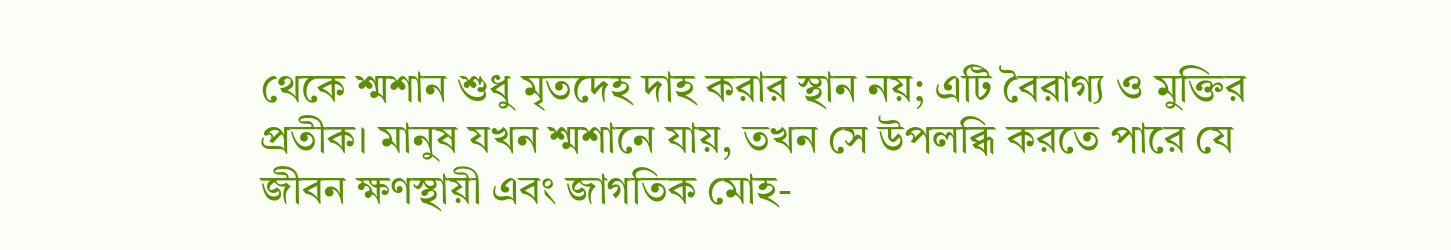থেকে শ্মশান শুধু মৃতদেহ দাহ করার স্থান নয়; এটি বৈরাগ্য ও মুক্তির প্রতীক। মানুষ যখন শ্মশানে যায়, তখন সে উপলব্ধি করতে পারে যে জীবন ক্ষণস্থায়ী এবং জাগতিক মোহ-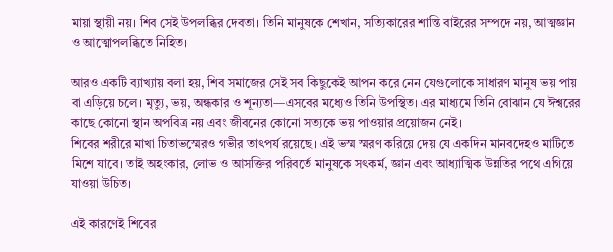মায়া স্থায়ী নয়। শিব সেই উপলব্ধির দেবতা। তিনি মানুষকে শেখান, সত্যিকারের শান্তি বাইরের সম্পদে নয়, আত্মজ্ঞান ও আত্মোপলব্ধিতে নিহিত।

আরও একটি ব্যাখ্যায় বলা হয়, শিব সমাজের সেই সব কিছুকেই আপন করে নেন যেগুলোকে সাধারণ মানুষ ভয় পায় বা এড়িয়ে চলে। মৃত্যু, ভয়, অন্ধকার ও শূন্যতা—এসবের মধ্যেও তিনি উপস্থিত। এর মাধ্যমে তিনি বোঝান যে ঈশ্বরের কাছে কোনো স্থান অপবিত্র নয় এবং জীবনের কোনো সত্যকে ভয় পাওয়ার প্রয়োজন নেই।
শিবের শরীরে মাখা চিতাভস্মেরও গভীর তাৎপর্য রয়েছে। এই ভস্ম স্মরণ করিয়ে দেয় যে একদিন মানবদেহও মাটিতে মিশে যাবে। তাই অহংকার, লোভ ও আসক্তির পরিবর্তে মানুষকে সৎকর্ম, জ্ঞান এবং আধ্যাত্মিক উন্নতির পথে এগিয়ে যাওয়া উচিত।

এই কারণেই শিবের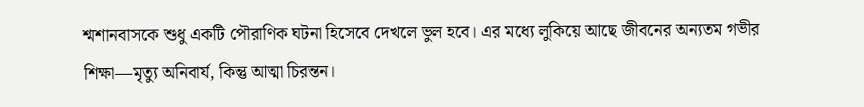শ্মশানবাসকে শুধু একটি পৌরাণিক ঘটনা হিসেবে দেখলে ভুল হবে। এর মধ্যে লুকিয়ে আছে জীবনের অন্যতম গভীর শিক্ষা—মৃত্যু অনিবার্য, কিন্তু আত্মা চিরন্তন।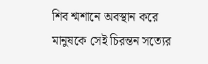শিব শ্মশানে অবস্থান করে মানুষকে সেই চিরন্তন সত্যের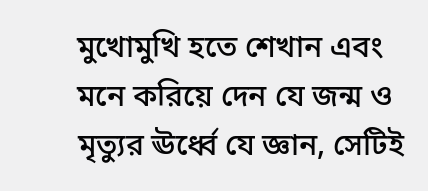মুখোমুখি হতে শেখান এবং মনে করিয়ে দেন যে জন্ম ও মৃত্যুর ঊর্ধ্বে যে জ্ঞান, সেটিই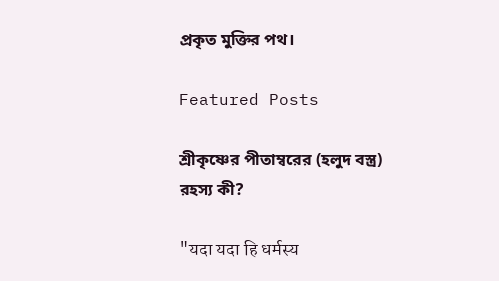প্রকৃত মুক্তির পথ।

Featured Posts

শ্রীকৃষ্ণের পীতাম্বরের (হলুদ বস্ত্র) রহস্য কী?

"यदा यदा हि धर्मस्य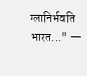ग्लानिर्भवति भारत..." —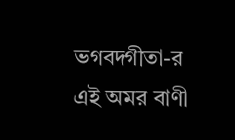ভগবদ্গীতা-র এই অমর বাণী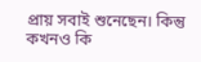প্রায় সবাই শুনেছেন। কিন্তু কখনও কি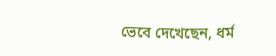ভেবে দেখেছেন, ধর্ম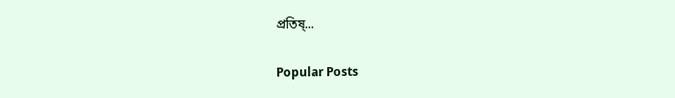প্রতিষ্...

Popular Posts